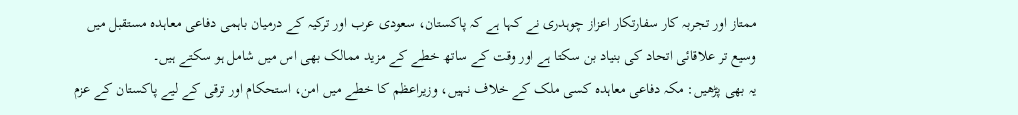ممتاز اور تجربہ کار سفارتکار اعزاز چوہدری نے کہا ہے کہ پاکستان، سعودی عرب اور ترکیہ کے درمیان باہمی دفاعی معاہدہ مستقبل میں وسیع تر علاقائی اتحاد کی بنیاد بن سکتا ہے اور وقت کے ساتھ خطے کے مزید ممالک بھی اس میں شامل ہو سکتے ہیں۔
یہ بھی پڑھیں: مکہ دفاعی معاہدہ کسی ملک کے خلاف نہیں، وزیراعظم کا خطے میں امن، استحکام اور ترقی کے لیے پاکستان کے عزم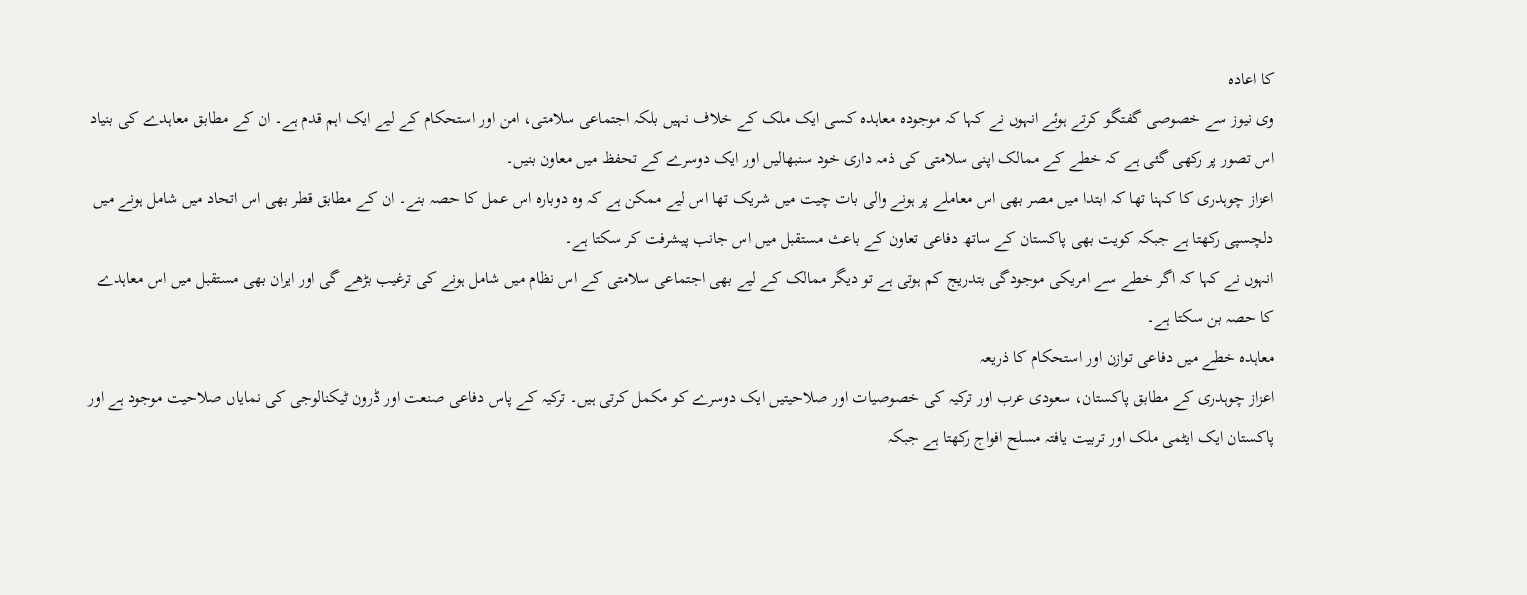کا اعادہ
وی نیوز سے خصوصی گفتگو کرتے ہوئے انہوں نے کہا کہ موجودہ معاہدہ کسی ایک ملک کے خلاف نہیں بلکہ اجتماعی سلامتی، امن اور استحکام کے لیے ایک اہم قدم ہے۔ ان کے مطابق معاہدے کی بنیاد اس تصور پر رکھی گئی ہے کہ خطے کے ممالک اپنی سلامتی کی ذمہ داری خود سنبھالیں اور ایک دوسرے کے تحفظ میں معاون بنیں۔
اعزاز چوہدری کا کہنا تھا کہ ابتدا میں مصر بھی اس معاملے پر ہونے والی بات چیت میں شریک تھا اس لیے ممکن ہے کہ وہ دوبارہ اس عمل کا حصہ بنے۔ ان کے مطابق قطر بھی اس اتحاد میں شامل ہونے میں دلچسپی رکھتا ہے جبکہ کویت بھی پاکستان کے ساتھ دفاعی تعاون کے باعث مستقبل میں اس جانب پیشرفت کر سکتا ہے۔
انہوں نے کہا کہ اگر خطے سے امریکی موجودگی بتدریج کم ہوتی ہے تو دیگر ممالک کے لیے بھی اجتماعی سلامتی کے اس نظام میں شامل ہونے کی ترغیب بڑھے گی اور ایران بھی مستقبل میں اس معاہدے کا حصہ بن سکتا ہے۔
معاہدہ خطے میں دفاعی توازن اور استحکام کا ذریعہ
اعزاز چوہدری کے مطابق پاکستان، سعودی عرب اور ترکیہ کی خصوصیات اور صلاحیتیں ایک دوسرے کو مکمل کرتی ہیں۔ ترکیہ کے پاس دفاعی صنعت اور ڈرون ٹیکنالوجی کی نمایاں صلاحیت موجود ہے اور پاکستان ایک ایٹمی ملک اور تربیت یافتہ مسلح افواج رکھتا ہے جبکہ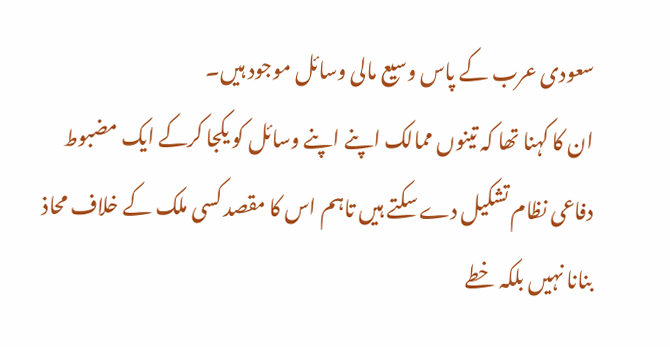سعودی عرب کے پاس وسیع مالی وسائل موجود ہیں۔
ان کا کہنا تھا کہ تینوں ممالک اپنے اپنے وسائل کو یکجا کرکے ایک مضبوط دفاعی نظام تشکیل دے سکتے ہیں تاہم اس کا مقصد کسی ملک کے خلاف محاذ بنانا نہیں بلکہ خطے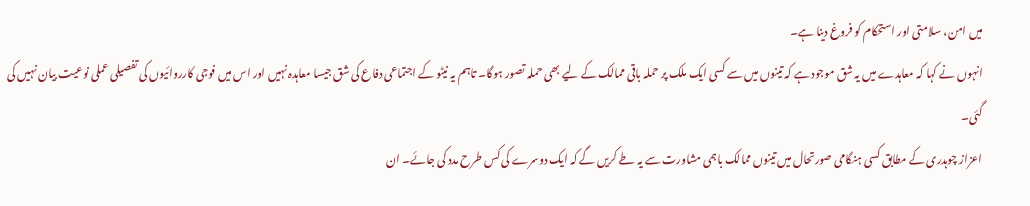میں امن، سلامتی اور استحکام کو فروغ دینا ہے۔
انہوں نے کہا کہ معاہدے میں یہ شق موجود ہے کہ تینوں میں سے کسی ایک ملک پر حملہ باقی ممالک کے لیے بھی حملہ تصور ہوگا۔ تاہم یہ نیٹو کے اجتماعی دفاع کی شق جیسا معاہدہ نہیں اور اس میں فوجی کارروائیوں کی تفصیلی عملی نوعیت بیان نہیں کی گئی۔
اعزاز چوہدری کے مطابق کسی ہنگامی صورتحال میں تینوں ممالک باہمی مشاورت سے یہ طے کریں گے کہ ایک دوسرے کی کس طرح مدد کی جائے۔ ان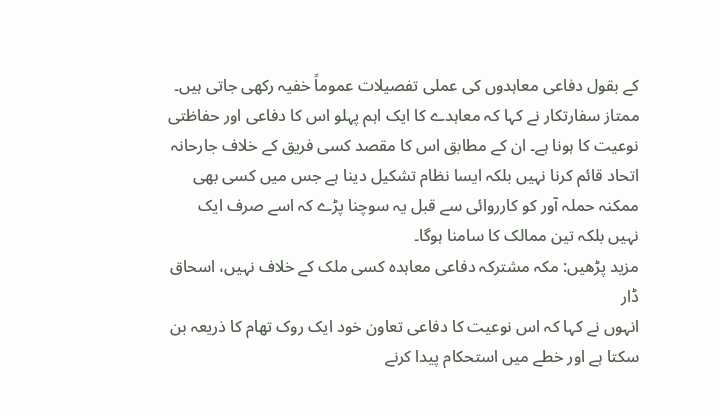کے بقول دفاعی معاہدوں کی عملی تفصیلات عموماً خفیہ رکھی جاتی ہیں۔
ممتاز سفارتکار نے کہا کہ معاہدے کا ایک اہم پہلو اس کا دفاعی اور حفاظتی نوعیت کا ہونا ہے۔ ان کے مطابق اس کا مقصد کسی فریق کے خلاف جارحانہ اتحاد قائم کرنا نہیں بلکہ ایسا نظام تشکیل دینا ہے جس میں کسی بھی ممکنہ حملہ آور کو کارروائی سے قبل یہ سوچنا پڑے کہ اسے صرف ایک نہیں بلکہ تین ممالک کا سامنا ہوگا۔
مزید پڑھیں: مکہ مشترکہ دفاعی معاہدہ کسی ملک کے خلاف نہیں، اسحاق ڈار
انہوں نے کہا کہ اس نوعیت کا دفاعی تعاون خود ایک روک تھام کا ذریعہ بن سکتا ہے اور خطے میں استحکام پیدا کرنے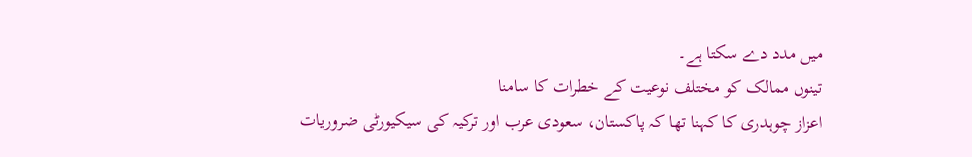میں مدد دے سکتا ہے۔
تینوں ممالک کو مختلف نوعیت کے خطرات کا سامنا
اعزاز چوہدری کا کہنا تھا کہ پاکستان، سعودی عرب اور ترکیہ کی سیکیورٹی ضروریات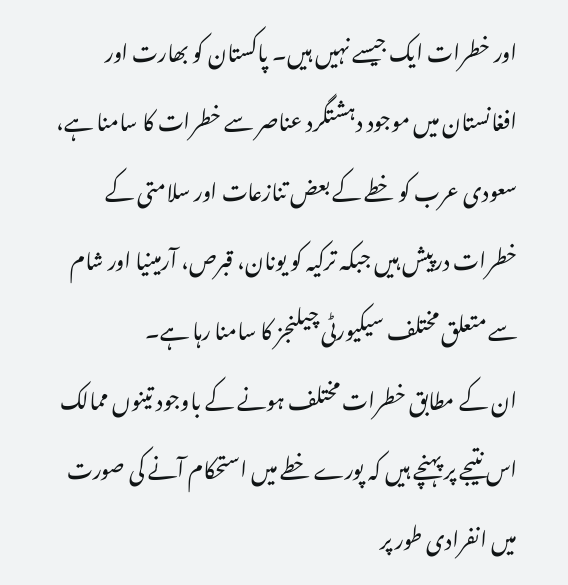اور خطرات ایک جیسے نہیں ہیں۔ پاکستان کو بھارت اور افغانستان میں موجود دہشتگرد عناصر سے خطرات کا سامنا ہے، سعودی عرب کو خطے کے بعض تنازعات اور سلامتی کے خطرات درپیش ہیں جبکہ ترکیہ کو یونان، قبرص، آرمینیا اور شام سے متعلق مختلف سیکیورٹی چیلنجز کا سامنا رہا ہے۔
ان کے مطابق خطرات مختلف ہونے کے باوجود تینوں ممالک اس نتیجے پر پہنچے ہیں کہ پورے خطے میں استحکام آنے کی صورت میں انفرادی طور پر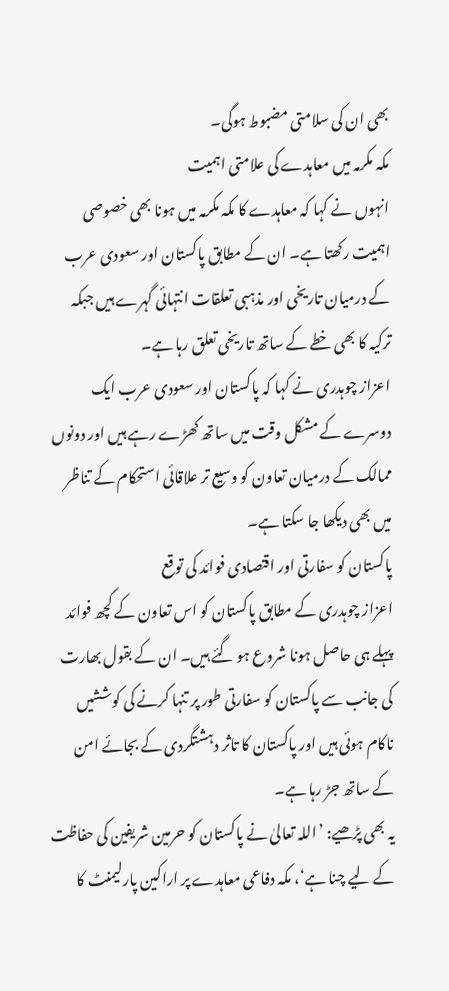بھی ان کی سلامتی مضبوط ہوگی۔
مکہ مکرمہ میں معاہدے کی علامتی اہمیت
انہوں نے کہا کہ معاہدے کا مکہ مکرمہ میں ہونا بھی خصوصی اہمیت رکھتا ہے۔ ان کے مطابق پاکستان اور سعودی عرب کے درمیان تاریخی اور مذہبی تعلقات انتہائی گہرے ہیں جبکہ ترکیہ کا بھی خطے کے ساتھ تاریخی تعلق رہا ہے۔
اعزاز چوہدری نے کہا کہ پاکستان اور سعودی عرب ایک دوسرے کے مشکل وقت میں ساتھ کھڑے رہے ہیں اور دونوں ممالک کے درمیان تعاون کو وسیع تر علاقائی استحکام کے تناظر میں بھی دیکھا جا سکتا ہے۔
پاکستان کو سفارتی اور اقتصادی فوائد کی توقع
اعزاز چوہدری کے مطابق پاکستان کو اس تعاون کے کچھ فوائد پہلے ہی حاصل ہونا شروع ہو گئے ہیں۔ ان کے بقول بھارت کی جانب سے پاکستان کو سفارتی طور پر تنہا کرنے کی کوششیں ناکام ہوئی ہیں اور پاکستان کا تاثر دہشتگردی کے بجائے امن کے ساتھ جڑ رہا ہے۔
یہ بھی پڑھیے: ’اللہ تعالیٰ نے پاکستان کو حرمین شریفین کی حفاظت کے لیے چنا ہے‘، مکہ دفاعی معاہدے پر اراکین پارلیمنٹ کا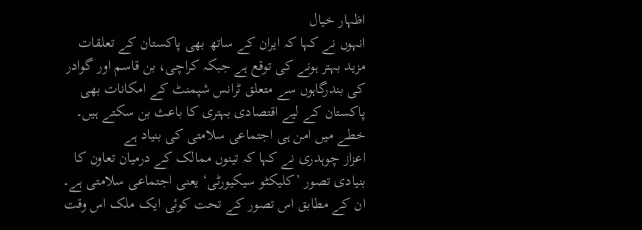اظہار خیال
انہوں نے کہا کہ ایران کے ساتھ بھی پاکستان کے تعلقات مزید بہتر ہونے کی توقع ہے جبکہ کراچی، بن قاسم اور گوادر کی بندرگاہوں سے متعلق ٹرانس شپمنٹ کے امکانات بھی پاکستان کے لیے اقتصادی بہتری کا باعث بن سکتے ہیں۔
خطے میں امن ہی اجتماعی سلامتی کی بنیاد ہے
اعزاز چوہدری نے کہا کہ تینوں ممالک کے درمیان تعاون کا بنیادی تصور ’کلیکٹو سیکیورٹی‘ یعنی اجتماعی سلامتی ہے۔ ان کے مطابق اس تصور کے تحت کوئی ایک ملک اس وقت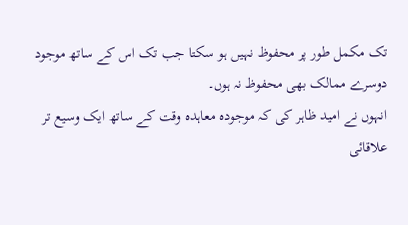تک مکمل طور پر محفوظ نہیں ہو سکتا جب تک اس کے ساتھ موجود دوسرے ممالک بھی محفوظ نہ ہوں۔
انہوں نے امید ظاہر کی کہ موجودہ معاہدہ وقت کے ساتھ ایک وسیع تر علاقائی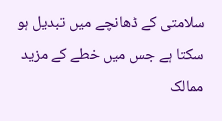سلامتی کے ڈھانچے میں تبدیل ہو سکتا ہے جس میں خطے کے مزید ممالک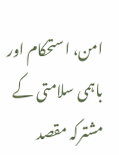امن، استحکام اور باہمی سلامتی کے مشترکہ مقصد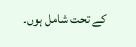کے تحت شامل ہوں۔